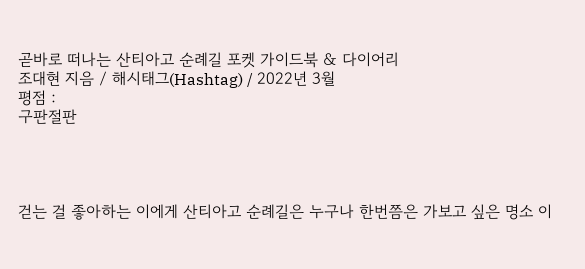곧바로 떠나는 산티아고 순례길 포켓 가이드북 & 다이어리
조대현 지음 / 해시태그(Hashtag) / 2022년 3월
평점 :
구판절판




걷는 걸 좋아하는 이에게 산티아고 순례길은 누구나 한번쯤은 가보고 싶은 명소 이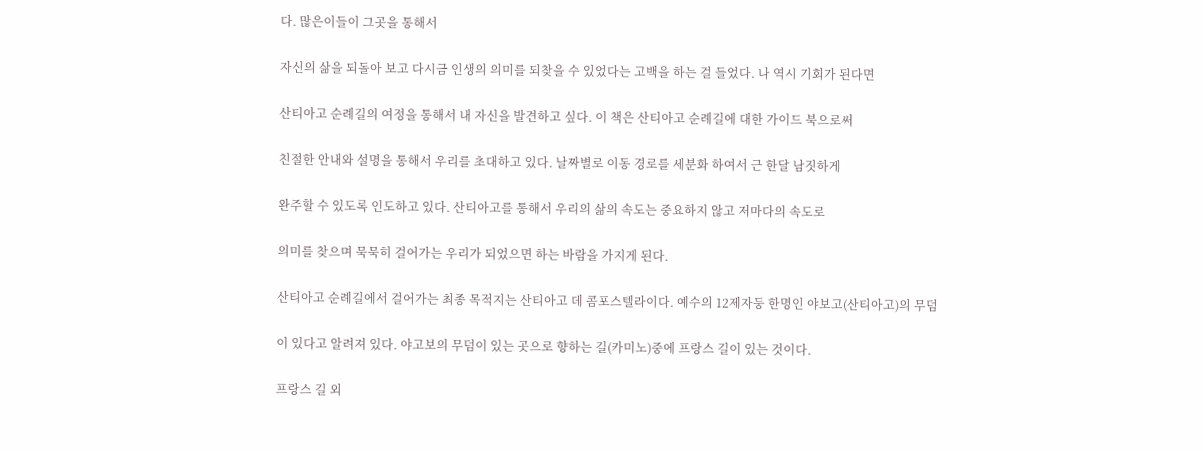다. 많은이들이 그곳을 통해서

자신의 삶을 되돌아 보고 다시금 인생의 의미를 되찾을 수 있었다는 고백을 하는 걸 들었다. 나 역시 기회가 된다면

산티아고 순례길의 여정을 통해서 내 자신을 발견하고 싶다. 이 책은 산티아고 순례길에 대한 가이드 북으로써

친절한 안내와 설명을 통해서 우리를 초대하고 있다. 날짜별로 이동 경로를 세분화 하여서 근 한달 남짓하게

완주할 수 있도록 인도하고 있다. 산티아고를 통해서 우리의 삶의 속도는 중요하지 않고 저마다의 속도로

의미를 찾으며 묵묵히 걸어가는 우리가 되었으면 하는 바람을 가지게 된다.

산티아고 순례길에서 걸어가는 최종 목적지는 산티아고 데 콤포스텔라이다. 예수의 12제자둥 한명인 야보고(산티아고)의 무덤

이 있다고 알려져 있다. 야고보의 무덤이 있는 곳으로 향하는 길(카미노)중에 프랑스 길이 있는 것이다.

프랑스 길 외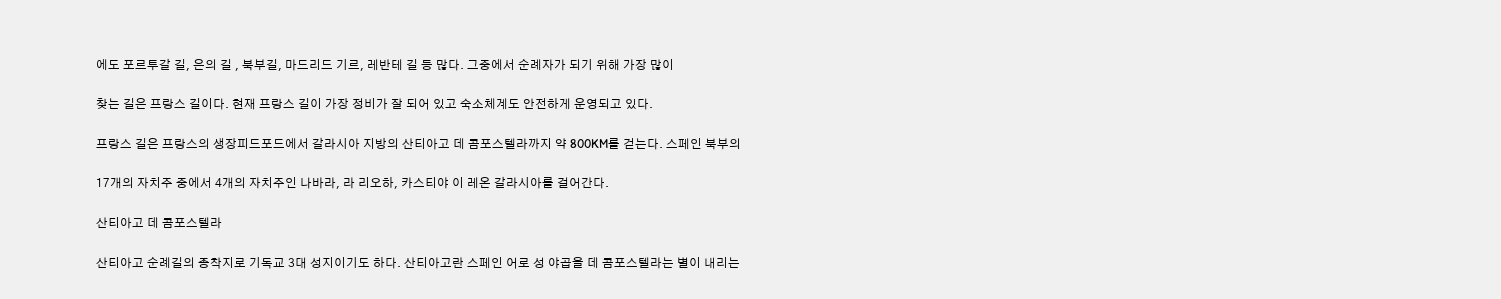에도 포르투갈 길, 은의 길 , 북부길, 마드리드 기르, 레반테 길 등 많다. 그중에서 순례자가 되기 위해 가장 많이

찾는 길은 프랑스 길이다. 현재 프랑스 길이 가장 정비가 잘 되어 있고 숙소체계도 안전하게 운영되고 있다.

프랑스 길은 프랑스의 생장피드포드에서 갈라시아 지방의 산티아고 데 콤포스텔라까지 약 800KM를 걷는다. 스페인 북부의

17개의 자치주 중에서 4개의 자치주인 나바라, 라 리오하, 카스티야 이 레온 갈라시아를 걸어간다.

산티아고 데 콤포스텔라

산티아고 순례길의 종착지로 기독교 3대 성지이기도 하다. 산티아고란 스페인 어로 성 야곱을 데 콤포스텔라는 별이 내리는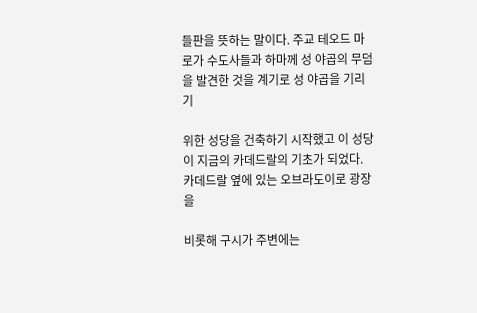들판을 뜻하는 말이다. 주교 테오드 마로가 수도사들과 하마께 성 야곱의 무덤을 발견한 것을 계기로 성 야곱을 기리기

위한 성당을 건축하기 시작했고 이 성당이 지금의 카데드랄의 기초가 되었다. 카데드랄 옆에 있는 오브라도이로 광장을

비롯해 구시가 주변에는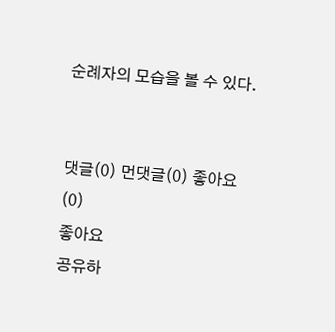순례자의 모습을 볼 수 있다.


댓글(0) 먼댓글(0) 좋아요(0)
좋아요
공유하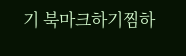기 북마크하기찜하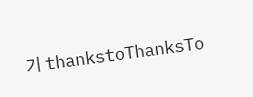기 thankstoThanksTo